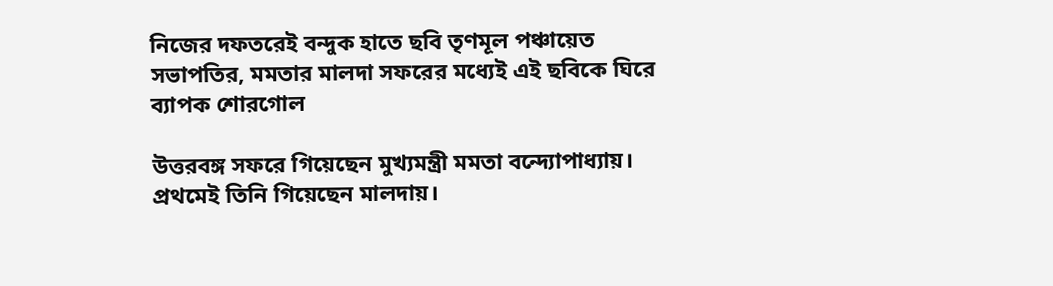নিজের দফতরেই বন্দুক হাতে ছবি তৃণমূল পঞ্চায়েত সভাপতির, মমতার মালদা সফরের মধ্যেই এই ছবিকে ঘিরে ব্যাপক শোরগোল

উত্তরবঙ্গ সফরে গিয়েছেন মুখ্যমন্ত্রী মমতা বন্দ্যোপাধ্যায়। প্রথমেই তিনি গিয়েছেন মালদায়।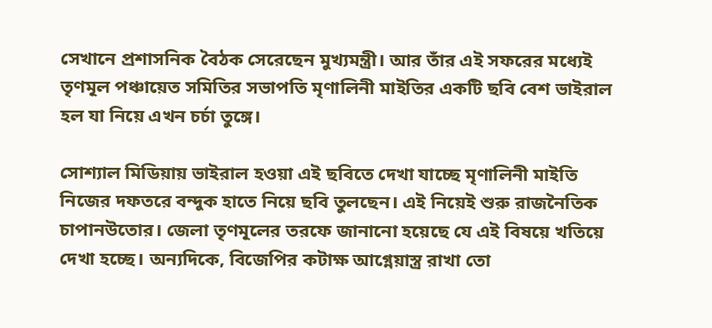সেখানে প্রশাসনিক বৈঠক সেরেছেন মুখ্যমন্ত্রী। আর তাঁর এই সফরের মধ্যেই তৃণমূল পঞ্চায়েত সমিতির সভাপতি মৃণালিনী মাইতির একটি ছবি বেশ ভাইরাল হল যা নিয়ে এখন চর্চা তুঙ্গে।

সোশ্যাল মিডিয়ায় ভাইরাল হওয়া এই ছবিতে দেখা যাচ্ছে মৃণালিনী মাইতি নিজের দফতরে বন্দুক হাতে নিয়ে ছবি তুলছেন। এই নিয়েই শুরু রাজনৈতিক চাপানউতোর। জেলা তৃণমূলের তরফে জানানো হয়েছে যে এই বিষয়ে খতিয়ে দেখা হচ্ছে। অন্যদিকে, বিজেপির কটাক্ষ আগ্নেয়াস্ত্র রাখা তো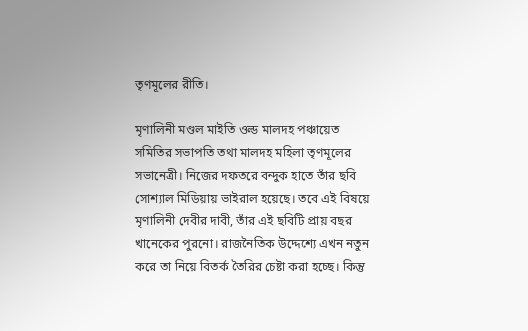তৃণমূলের রীতি।

মৃণালিনী মণ্ডল মাইতি ওল্ড মালদহ পঞ্চায়েত সমিতির সভাপতি তথা মালদহ মহিলা তৃণমূলের সভানেত্রী। নিজের দফতরে বন্দুক হাতে তাঁর ছবি সোশ্যাল মিডিয়ায় ভাইরাল হয়েছে। তবে এই বিষয়ে মৃণালিনী দেবীর দাবী, তাঁর এই ছবিটি প্রায় বছর খানেকের পুরনো। রাজনৈতিক উদ্দেশ্যে এখন নতুন করে তা নিয়ে বিতর্ক তৈরির চেষ্টা করা হচ্ছে। কিন্তু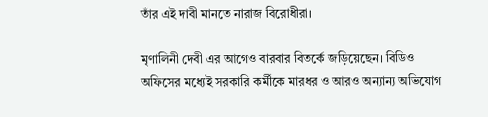তাঁর এই দাবী মানতে নারাজ বিরোধীরা।

মৃণালিনী দেবী এর আগেও বারবার বিতর্কে জড়িয়েছেন। বিডিও অফিসের মধ্যেই সরকারি কর্মীকে মারধর ও আরও অন্যান্য অভিযোগ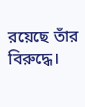রয়েছে তাঁর বিরুদ্ধে।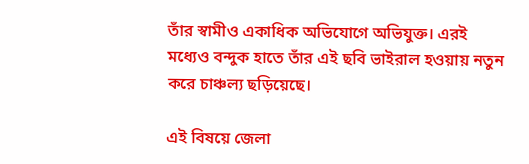তাঁর স্বামীও একাধিক অভিযোগে অভিযুক্ত। এরই মধ্যেও বন্দুক হাতে তাঁর এই ছবি ভাইরাল হওয়ায় নতুন করে চাঞ্চল্য ছড়িয়েছে।

এই বিষয়ে জেলা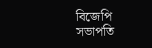বিজেপি সভাপতি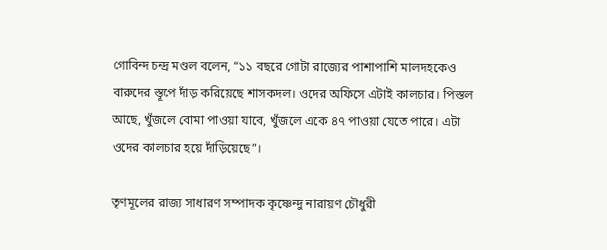গোবিন্দ চন্দ্র মণ্ডল বলেন, “১১ বছরে গোটা রাজ্যের পাশাপাশি মালদহকেও বারুদের স্তূপে দাঁড় করিয়েছে শাসকদল। ওদের অফিসে এটাই কালচার। পিস্তল আছে, খুঁজলে বোমা পাওয়া যাবে, খুঁজলে একে ৪৭ পাওয়া যেতে পারে। এটা ওদের কালচার হয়ে দাঁড়িয়েছে”।

তৃণমূলের রাজ্য সাধারণ সম্পাদক কৃষ্ণেন্দু নারায়ণ চৌধুরী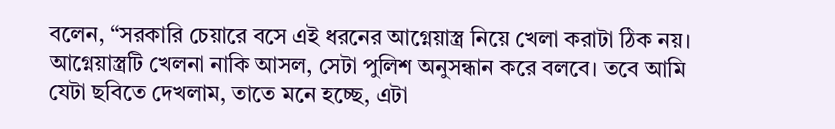বলেন, “সরকারি চেয়ারে বসে এই ধরনের আগ্নেয়াস্ত্র নিয়ে খেলা করাটা ঠিক নয়। আগ্নেয়াস্ত্রটি খেলনা নাকি আসল, সেটা পুলিশ অনুসন্ধান করে বলবে। তবে আমি যেটা ছবিতে দেখলাম, তাতে মনে হচ্ছে, এটা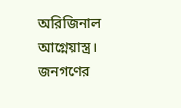অরিজিনাল আগ্নেয়াস্ত্র। জনগণের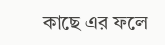কাছে এর ফলে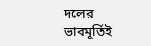দলের ভাবমূর্তিই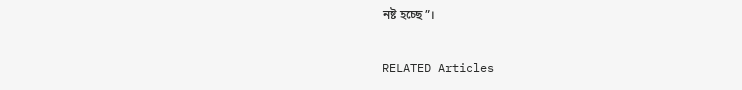নষ্ট হচ্ছে”।

RELATED Articles